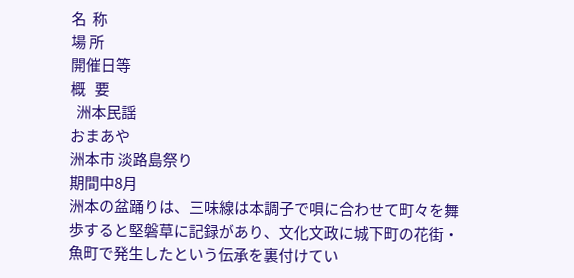名  称
場 所
開催日等
概   要
  洲本民謡
おまあや
洲本市 淡路島祭り
期間中8月
洲本の盆踊りは、三味線は本調子で唄に合わせて町々を舞歩すると堅磐草に記録があり、文化文政に城下町の花街・魚町で発生したという伝承を裏付けてい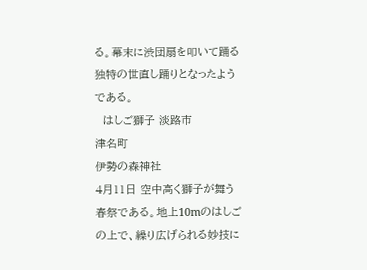る。幕末に渋団扇を叩いて踊る独特の世直し踊りとなったようである。
  はしご獅子 淡路市
津名町
伊勢の森神社
4月11日 空中高く獅子が舞う春祭である。地上10mのはしごの上で、繰り広げられる妙技に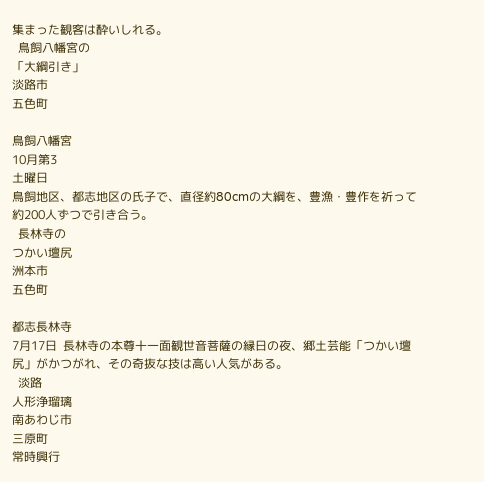集まった観客は酔いしれる。
  鳥飼八幡宮の
「大綱引き」
淡路市
五色町

鳥飼八幡宮
10月第3
土曜日
鳥飼地区、都志地区の氏子で、直径約80cmの大綱を、豊漁・豊作を祈って約200人ずつで引き合う。
  長林寺の
つかい壇尻
洲本市
五色町

都志長林寺
7月17日  長林寺の本尊十一面観世音菩薩の縁日の夜、郷土芸能「つかい壇尻」がかつがれ、その奇抜な技は高い人気がある。
  淡路
人形浄瑠璃
南あわじ市
三原町
常時興行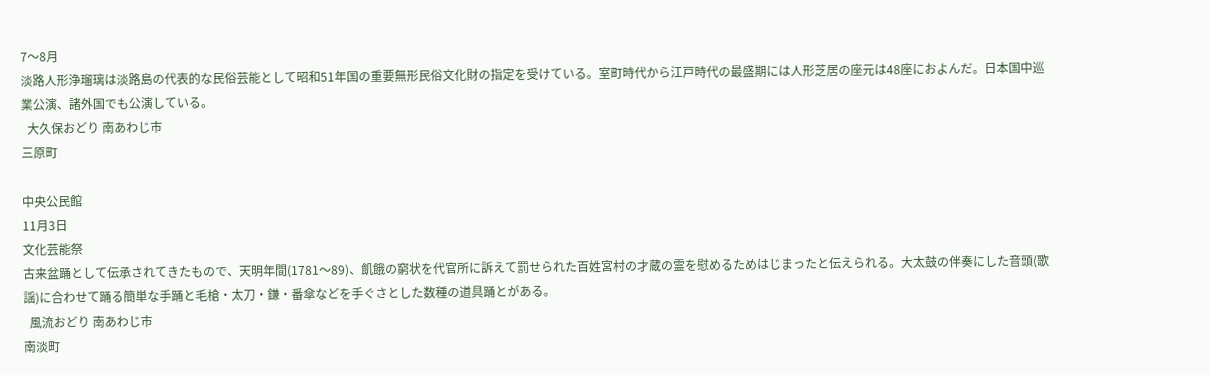7〜8月
淡路人形浄瑠璃は淡路島の代表的な民俗芸能として昭和51年国の重要無形民俗文化財の指定を受けている。室町時代から江戸時代の最盛期には人形芝居の座元は48座におよんだ。日本国中巡業公演、諸外国でも公演している。
  大久保おどり 南あわじ市
三原町

中央公民館
11月3日
文化芸能祭
古来盆踊として伝承されてきたもので、天明年間(1781〜89)、飢餓の窮状を代官所に訴えて罰せられた百姓宮村の才蔵の霊を慰めるためはじまったと伝えられる。大太鼓の伴奏にした音頭(歌謡)に合わせて踊る簡単な手踊と毛槍・太刀・鎌・番傘などを手ぐさとした数種の道具踊とがある。
  風流おどり 南あわじ市
南淡町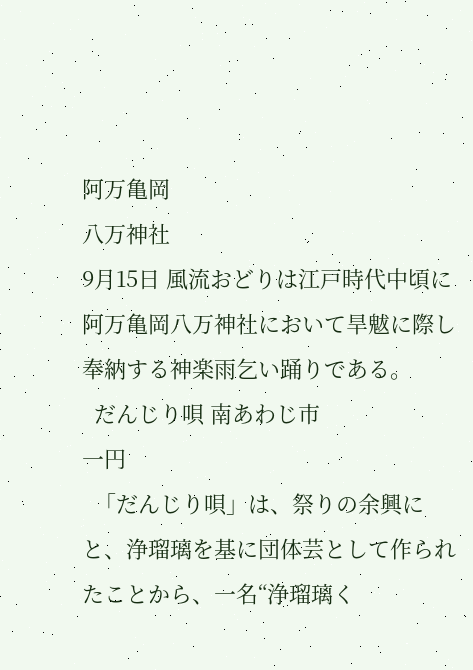阿万亀岡
八万神社
9月15日 風流おどりは江戸時代中頃に阿万亀岡八万神社において旱魃に際し奉納する神楽雨乞い踊りである。
  だんじり唄 南あわじ市
一円
  「だんじり唄」は、祭りの余興にと、浄瑠璃を基に団体芸として作られたことから、一名“浄瑠璃く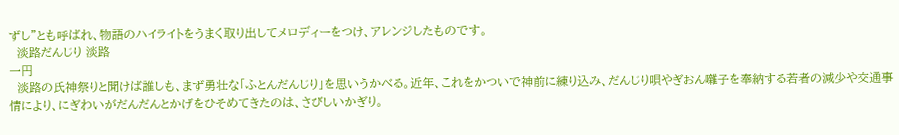ずし”とも呼ばれ、物語のハイライトをうまく取り出してメロディーをつけ、アレンジしたものです。
  淡路だんじり 淡路
一円
  淡路の氏神祭りと聞けば誰しも、まず勇壮な「ふとんだんじり」を思いうかべる。近年、これをかついで神前に練り込み、だんじり唄やぎおん囃子を奉納する若者の減少や交通事情により、にぎわいがだんだんとかげをひそめてきたのは、さびしいかぎり。